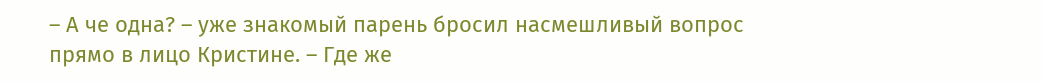– А че одна? – уже знакомый парень бросил насмешливый вопрос прямо в лицо Кристине. – Где же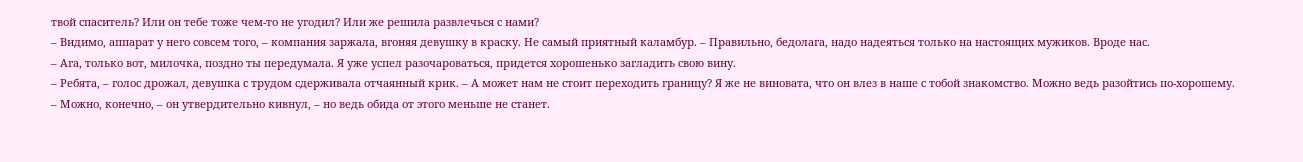твой спаситель? Или он тебе тоже чем-то не угодил? Или же решила развлечься с нами?
– Видимо, аппарат у него совсем того, – компания заржала, вгоняя девушку в краску. Не самый приятный каламбур. – Правильно, бедолага, надо надеяться только на настоящих мужиков. Вроде нас.
– Ага, только вот, милочка, поздно ты передумала. Я уже успел разочароваться, придется хорошенько загладить свою вину.
– Ребята, – голос дрожал, девушка с трудом сдерживала отчаянный крик. – А может нам не стоит переходить границу? Я же не виновата, что он влез в наше с тобой знакомство. Можно ведь разойтись по-хорошему.
– Можно, конечно, – он утвердительно кивнул, – но ведь обида от этого меньше не станет.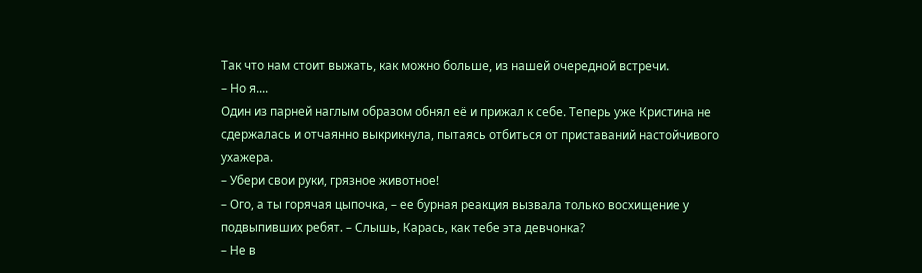Так что нам стоит выжать, как можно больше, из нашей очередной встречи.
– Но я....
Один из парней наглым образом обнял её и прижал к себе. Теперь уже Кристина не сдержалась и отчаянно выкрикнула, пытаясь отбиться от приставаний настойчивого ухажера.
– Убери свои руки, грязное животное!
– Ого, а ты горячая цыпочка, – ее бурная реакция вызвала только восхищение у подвыпивших ребят. – Слышь, Карась, как тебе эта девчонка?
– Не в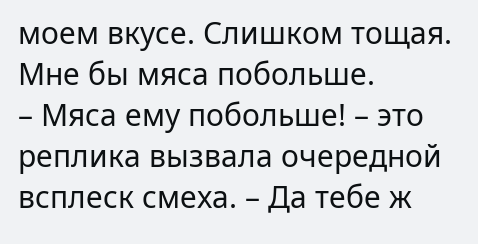моем вкусе. Слишком тощая. Мне бы мяса побольше.
– Мяса ему побольше! – это реплика вызвала очередной всплеск смеха. – Да тебе ж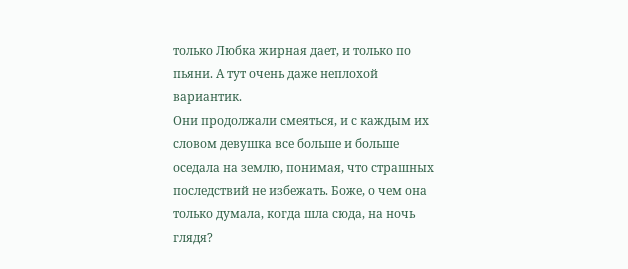только Любка жирная дает, и только по пьяни. А тут очень даже неплохой вариантик.
Они продолжали смеяться, и с каждым их словом девушка все больше и больше оседала на землю, понимая, что страшных последствий не избежать. Боже, о чем она только думала, когда шла сюда, на ночь глядя?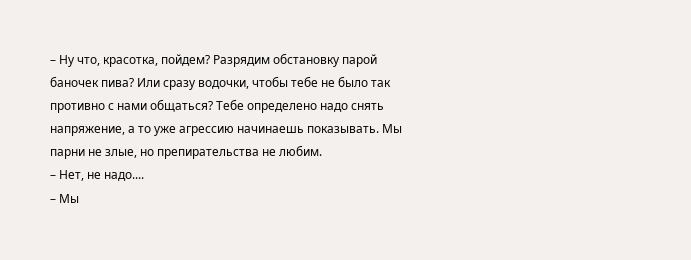– Ну что, красотка, пойдем? Разрядим обстановку парой баночек пива? Или сразу водочки, чтобы тебе не было так противно с нами общаться? Тебе определено надо снять напряжение, а то уже агрессию начинаешь показывать. Мы парни не злые, но препирательства не любим.
– Нет, не надо....
– Мы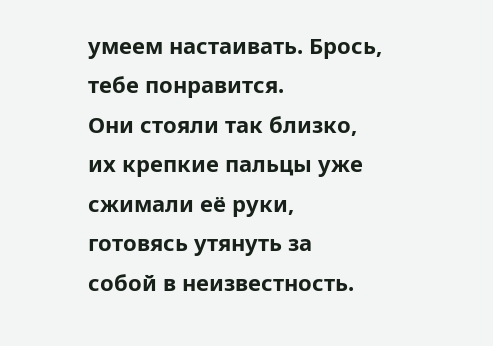умеем настаивать. Брось, тебе понравится.
Они стояли так близко, их крепкие пальцы уже сжимали её руки, готовясь утянуть за собой в неизвестность.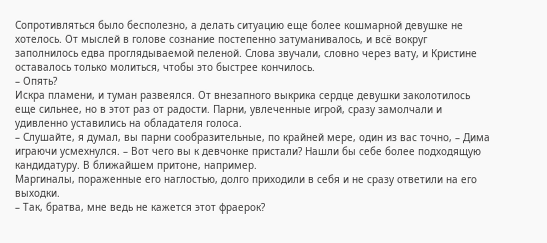Сопротивляться было бесполезно, а делать ситуацию еще более кошмарной девушке не хотелось. От мыслей в голове сознание постепенно затуманивалось, и всё вокруг заполнилось едва проглядываемой пеленой. Слова звучали, словно через вату, и Кристине оставалось только молиться, чтобы это быстрее кончилось.
– Опять?
Искра пламени, и туман развеялся. От внезапного выкрика сердце девушки заколотилось еще сильнее, но в этот раз от радости. Парни, увлеченные игрой, сразу замолчали и удивленно уставились на обладателя голоса.
– Слушайте, я думал, вы парни сообразительные, по крайней мере, один из вас точно, – Дима играючи усмехнулся. – Вот чего вы к девчонке пристали? Нашли бы себе более подходящую кандидатуру. В ближайшем притоне, например.
Маргиналы, пораженные его наглостью, долго приходили в себя и не сразу ответили на его выходки.
– Так, братва, мне ведь не кажется этот фраерок?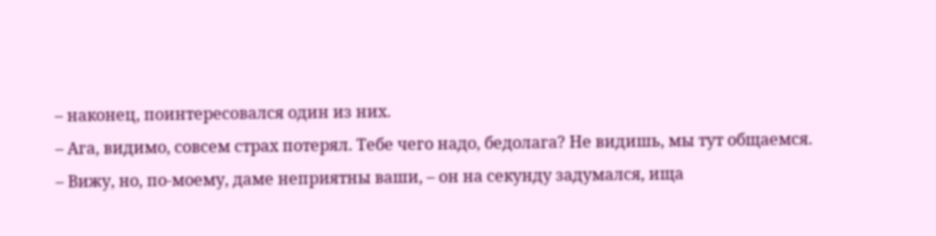– наконец, поинтересовался один из них.
– Ага, видимо, совсем страх потерял. Тебе чего надо, бедолага? Не видишь, мы тут общаемся.
– Вижу, но, по-моему, даме неприятны ваши, – он на секунду задумался, ища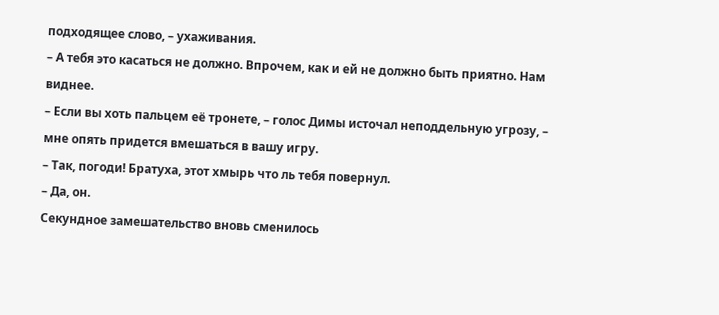подходящее слово, – ухаживания.
– А тебя это касаться не должно. Впрочем, как и ей не должно быть приятно. Нам виднее.
– Если вы хоть пальцем её тронете, – голос Димы источал неподдельную угрозу, – мне опять придется вмешаться в вашу игру.
– Так, погоди! Братуха, этот хмырь что ль тебя повернул.
– Да, он.
Секундное замешательство вновь сменилось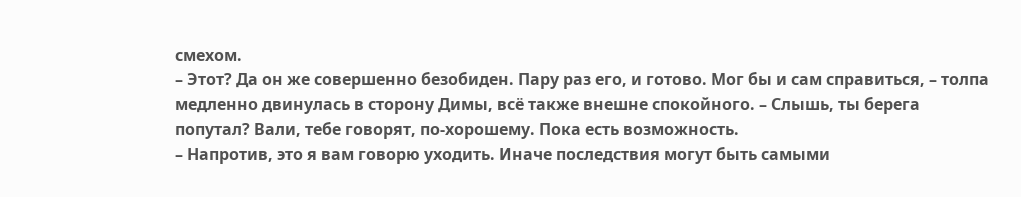смехом.
– Этот? Да он же совершенно безобиден. Пару раз его, и готово. Мог бы и сам справиться, – толпа медленно двинулась в сторону Димы, всё также внешне спокойного. – Слышь, ты берега попутал? Вали, тебе говорят, по-хорошему. Пока есть возможность.
– Напротив, это я вам говорю уходить. Иначе последствия могут быть самыми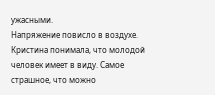ужасными.
Напряжение повисло в воздухе. Кристина понимала, что молодой человек имеет в виду. Самое страшное, что можно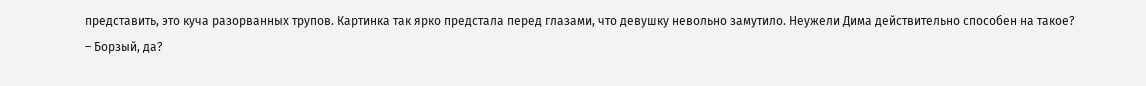представить, это куча разорванных трупов. Картинка так ярко предстала перед глазами, что девушку невольно замутило. Неужели Дима действительно способен на такое?
– Борзый, да?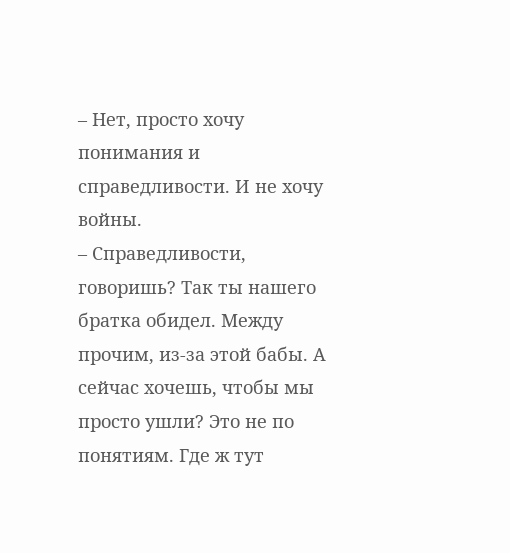– Нет, просто хочу понимания и справедливости. И не хочу войны.
– Справедливости, говоришь? Так ты нашего братка обидел. Между прочим, из-за этой бабы. А сейчас хочешь, чтобы мы просто ушли? Это не по понятиям. Где ж тут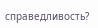справедливость?